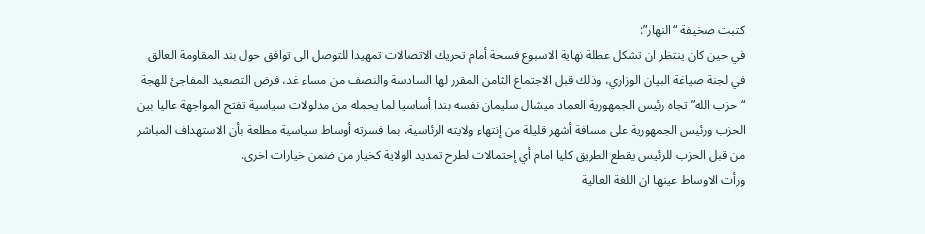كتبت صخيفة “النهار”:
في حين كان ينتظر ان تشكل عطلة نهاية الاسبوع فسحة أمام تحريك الاتصالات تمهيدا للتوصل الى توافق حول بند المقاومة العالق في لجنة صياغة البيان الوزاري، وذلك قبل الاجتماع الثامن المقرر لها السادسة والنصف من مساء غد، فرض التصعيد المفاجئ للهجة “حزب الله” تجاه رئيس الجمهورية العماد ميشال سليمان نفسه بندا أساسيا لما يحمله من مدلولات سياسية تفتح المواجهة عاليا بين الحزب ورئيس الجمهورية على مسافة أشهر قليلة من إنتهاء ولايته الرئاسية، بما فسرته أوساط سياسية مطلعة بأن الاستهداف المباشر من قبل الحزب للرئيس يقطع الطريق كليا امام أي إحتمالات لطرح تمديد الولاية كخيار من ضمن خيارات اخرى.
ورأت الاوساط عينها ان اللغة العالية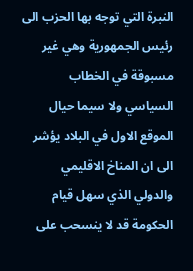النبرة التي توجه بها الحزب الى رئيس الجمهورية وهي غير مسبوقة في الخطاب السياسي ولا سيما حيال الموقع الاول في البلاد يؤشر الى ان المناخ الاقليمي والدولي الذي سهل قيام الحكومة قد لا ينسحب على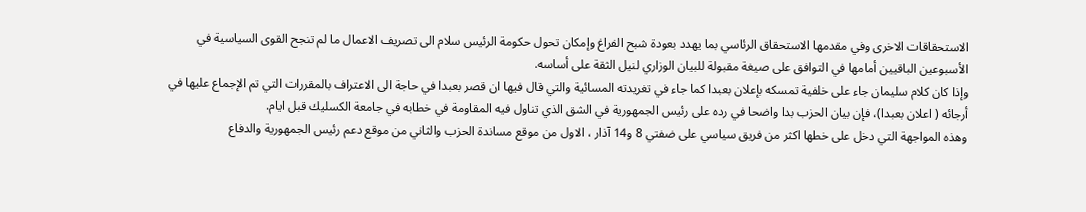الاستحقاقات الاخرى وفي مقدمها الاستحقاق الرئاسي بما يهدد بعودة شبح الفراغ وإمكان تحول حكومة الرئيس سلام الى تصريف الاعمال ما لم تنجح القوى السياسية في الأسبوعين الباقيين أمامها في التوافق على صيغة مقبولة للبيان الوزاري لنيل الثقة على أساسه.
وإذا كان كلام سليمان جاء على خلفية تمسكه بإعلان بعبدا كما جاء في تغريدته المسائية والتي قال فيها ان قصر بعبدا في حاجة الى الاعتراف بالمقررات التي تم الإجماع عليها في أرجائه ( اعلان بعبدا)، فإن بيان الحزب بدا واضحا في رده على رئيس الجمهورية في الشق الذي تناول فيه المقاومة في خطابه في جامعة الكسليك قبل ايام.
وهذه المواجهة التي دخل على خطها اكثر من فريق سياسي على ضفتي 8 و14 آذار ، الاول من موقع مساندة الحزب والثاني من موقع دعم رئيس الجمهورية والدفاع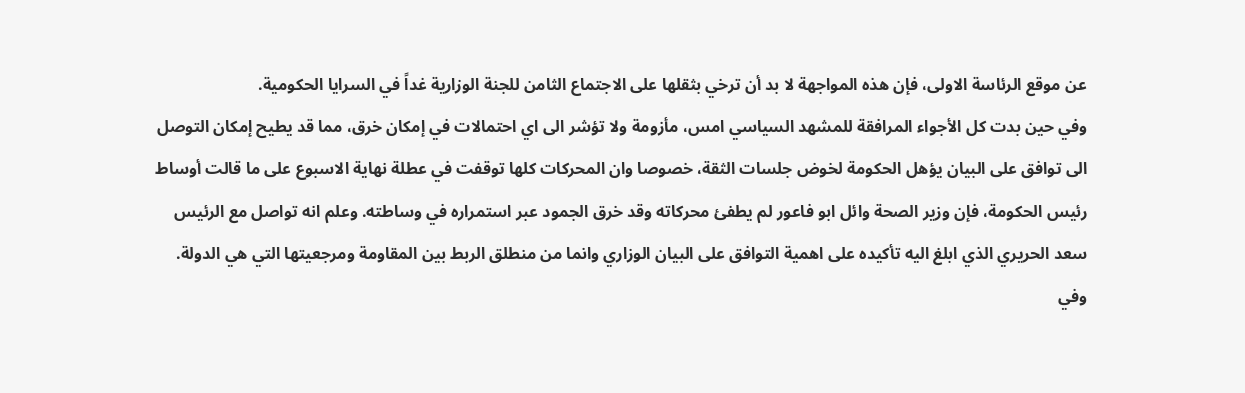عن موقع الرئاسة الاولى، فإن هذه المواجهة لا بد أن ترخي بثقلها على الاجتماع الثامن للجنة الوزارية غداً في السرايا الحكومية.
وفي حين بدت كل الأجواء المرافقة للمشهد السياسي امس، مأزومة ولا تؤشر الى اي احتمالات في إمكان خرق، مما قد يطيح إمكان التوصل الى توافق على البيان يؤهل الحكومة لخوض جلسات الثقة، خصوصا وان المحركات كلها توقفت في عطلة نهاية الاسبوع على ما قالت أوساط رئيس الحكومة، فإن وزير الصحة وائل ابو فاعور لم يطفئ محركاته وقد خرق الجمود عبر استمراره في وساطته. وعلم انه تواصل مع الرئيس سعد الحريري الذي ابلغ اليه تأكيده على اهمية التوافق على البيان الوزاري وانما من منطلق الربط بين المقاومة ومرجعيتها التي هي الدولة.
وفي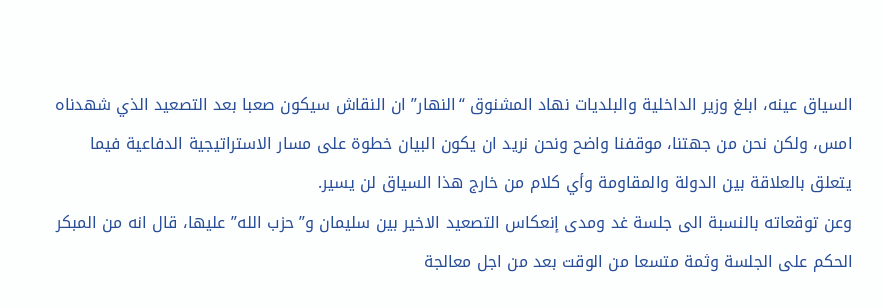السياق عينه، ابلغ وزير الداخلية والبلديات نهاد المشنوق “النهار” ان النقاش سيكون صعبا بعد التصعيد الذي شهدناه امس، ولكن نحن من جهتنا، موقفنا واضح ونحن نريد ان يكون البيان خطوة على مسار الاستراتيجية الدفاعية فيما يتعلق بالعلاقة بين الدولة والمقاومة وأي كلام من خارج هذا السياق لن يسير.
وعن توقعاته بالنسبة الى جلسة غد ومدى إنعكاس التصعيد الاخير بين سليمان و”حزب الله” عليها، قال انه من المبكر الحكم على الجلسة وثمة متسعا من الوقت بعد من اجل معالجة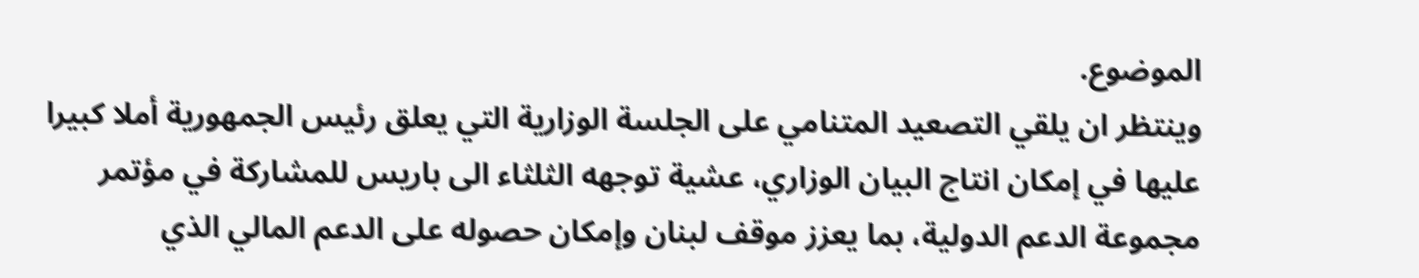الموضوع.
وينتظر ان يلقي التصعيد المتنامي على الجلسة الوزارية التي يعلق رئيس الجمهورية أملا كبيرا عليها في إمكان انتاج البيان الوزاري، عشية توجهه الثلثاء الى باريس للمشاركة في مؤتمر مجموعة الدعم الدولية، بما يعزز موقف لبنان وإمكان حصوله على الدعم المالي الذي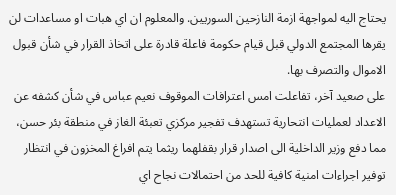يحتاج اليه لمواجهة ازمة النازحين السوريين. والمعلوم ان اي هبات او مساعدات لن يقرها المجتمع الدولي قبل قيام حكومة فاعلة قادرة على اتخاذ القرار في شأن قبول الاموال والتصرف بها.
على صعيد آخر، تفاعلت امس اعترافات الموقوف نعيم عباس في شأن كشفه عن الاعداد لعمليات انتحارية تستهدف تفجير مركزي تعبئة الغاز في منطقة بئر حسن، مما دفع وزير الداخلية الى اصدار قرار بقفلهما ريثما يتم افراغ المخزون في انتظار توفير اجراءات امنية كافية للحد من احتمالات نجاح اي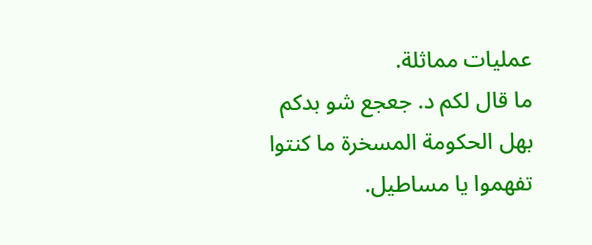عمليات مماثلة.
ما قال لكم د. جعجع شو بدكم بهل الحكومة المسخرة ما كنتوا تفهموا يا مساطيل.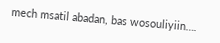mech msatil abadan, bas wosouliyiin….